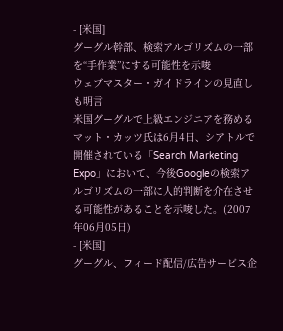- [米国]
グーグル幹部、検索アルゴリズムの一部を“手作業”にする可能性を示唆
ウェブマスター・ガイドラインの見直しも明言
米国グーグルで上級エンジニアを務めるマット・カッツ氏は6月4日、シアトルで開催されている「Search Marketing Expo」において、今後Googleの検索アルゴリズムの一部に人的判断を介在させる可能性があることを示唆した。(2007年06月05日)
- [米国]
グーグル、フィード配信/広告サービス企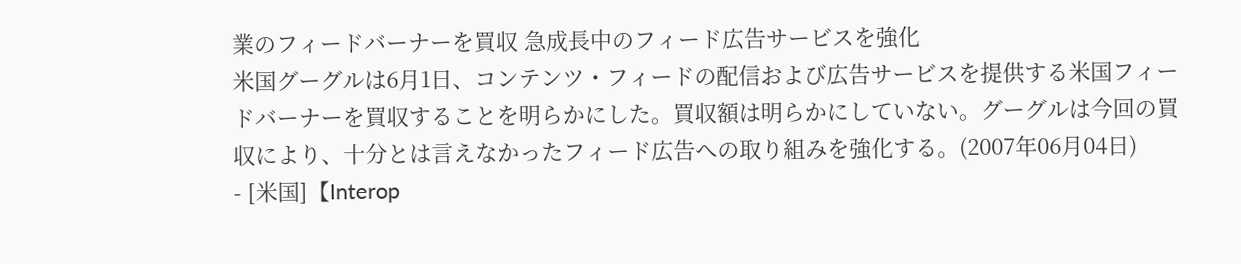業のフィードバーナーを買収 急成長中のフィード広告サービスを強化
米国グーグルは6月1日、コンテンツ・フィードの配信および広告サービスを提供する米国フィードバーナーを買収することを明らかにした。買収額は明らかにしていない。グーグルは今回の買収により、十分とは言えなかったフィード広告への取り組みを強化する。(2007年06月04日)
- [米国]【Interop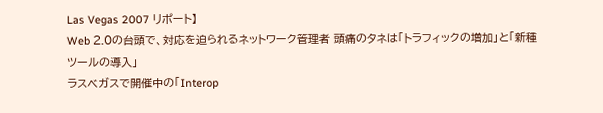Las Vegas 2007 リポート】
Web 2.0の台頭で、対応を迫られるネットワーク管理者 頭痛のタネは「トラフィックの増加」と「新種ツールの導入」
ラスベガスで開催中の「Interop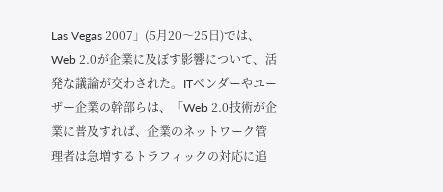Las Vegas 2007」(5月20〜25日)では、Web 2.0が企業に及ぼす影響について、活発な議論が交わされた。ITベンダーやユーザー企業の幹部らは、「Web 2.0技術が企業に普及すれば、企業のネットワーク管理者は急増するトラフィックの対応に追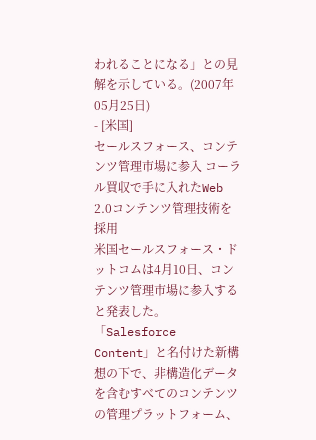われることになる」との見解を示している。(2007年05月25日)
- [米国]
セールスフォース、コンテンツ管理市場に参入 コーラル買収で手に入れたWeb 2.0コンテンツ管理技術を採用
米国セールスフォース・ドットコムは4月10日、コンテンツ管理市場に参入すると発表した。「Salesforce Content」と名付けた新構想の下で、非構造化データを含むすべてのコンテンツの管理プラットフォーム、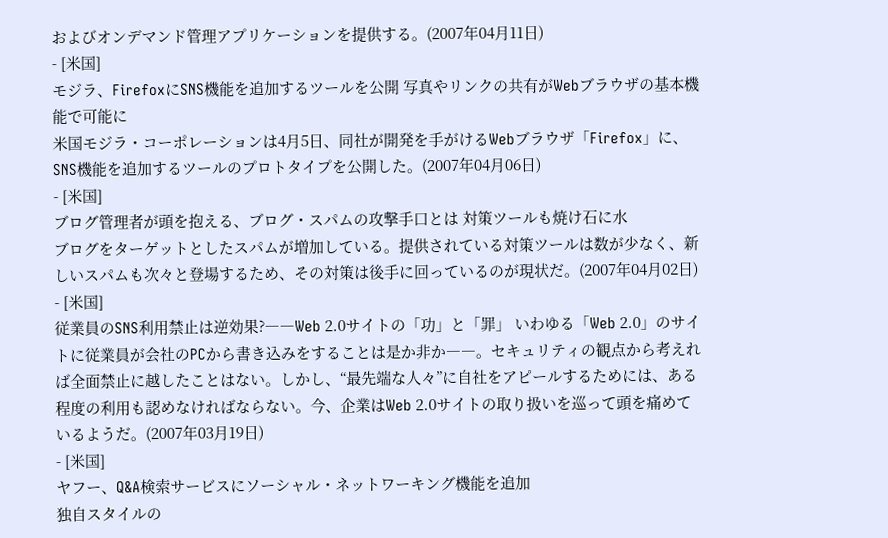およびオンデマンド管理アプリケーションを提供する。(2007年04月11日)
- [米国]
モジラ、FirefoxにSNS機能を追加するツールを公開 写真やリンクの共有がWebブラウザの基本機能で可能に
米国モジラ・コーポレーションは4月5日、同社が開発を手がけるWebブラウザ「Firefox」に、SNS機能を追加するツールのプロトタイプを公開した。(2007年04月06日)
- [米国]
ブログ管理者が頭を抱える、ブログ・スパムの攻撃手口とは 対策ツールも焼け石に水
ブログをターゲットとしたスパムが増加している。提供されている対策ツールは数が少なく、新しいスパムも次々と登場するため、その対策は後手に回っているのが現状だ。(2007年04月02日)
- [米国]
従業員のSNS利用禁止は逆効果?――Web 2.0サイトの「功」と「罪」 いわゆる「Web 2.0」のサイトに従業員が会社のPCから書き込みをすることは是か非か――。セキュリティの観点から考えれば全面禁止に越したことはない。しかし、“最先端な人々”に自社をアピールするためには、ある程度の利用も認めなければならない。今、企業はWeb 2.0サイトの取り扱いを巡って頭を痛めているようだ。(2007年03月19日)
- [米国]
ヤフー、Q&A検索サービスにソーシャル・ネットワーキング機能を追加
独自スタイルの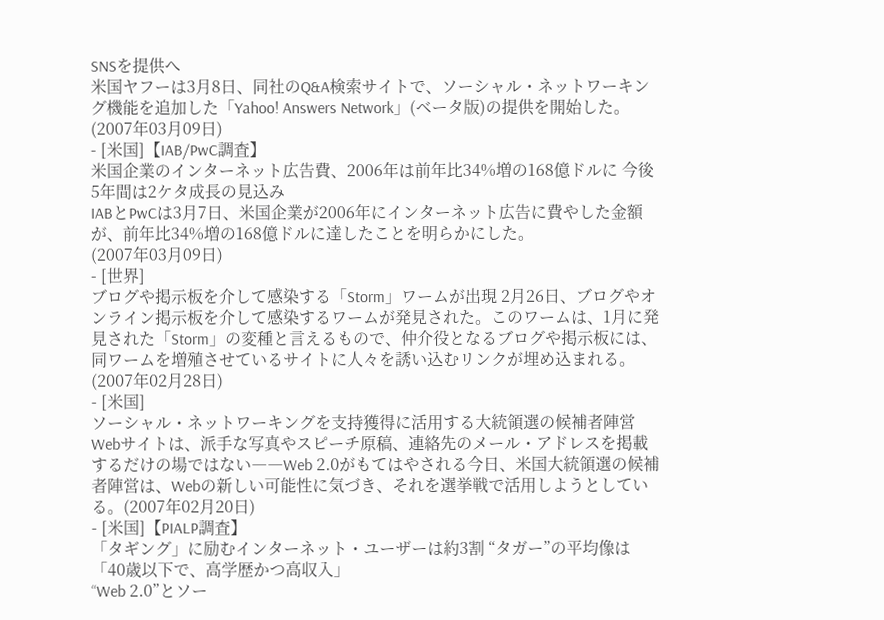SNSを提供へ
米国ヤフーは3月8日、同社のQ&A検索サイトで、ソーシャル・ネットワーキング機能を追加した「Yahoo! Answers Network」(ベータ版)の提供を開始した。(2007年03月09日)
- [米国]【IAB/PwC調査】
米国企業のインターネット広告費、2006年は前年比34%増の168億ドルに 今後5年間は2ケタ成長の見込み
IABとPwCは3月7日、米国企業が2006年にインターネット広告に費やした金額が、前年比34%増の168億ドルに達したことを明らかにした。
(2007年03月09日)
- [世界]
ブログや掲示板を介して感染する「Storm」ワームが出現 2月26日、ブログやオンライン掲示板を介して感染するワームが発見された。このワームは、1月に発見された「Storm」の変種と言えるもので、仲介役となるブログや掲示板には、同ワームを増殖させているサイトに人々を誘い込むリンクが埋め込まれる。(2007年02月28日)
- [米国]
ソーシャル・ネットワーキングを支持獲得に活用する大統領選の候補者陣営 Webサイトは、派手な写真やスピーチ原稿、連絡先のメール・アドレスを掲載するだけの場ではない――Web 2.0がもてはやされる今日、米国大統領選の候補者陣営は、Webの新しい可能性に気づき、それを選挙戦で活用しようとしている。(2007年02月20日)
- [米国]【PIALP調査】
「タギング」に励むインターネット・ユーザーは約3割 “タガー”の平均像は「40歳以下で、高学歴かつ高収入」
“Web 2.0”とソー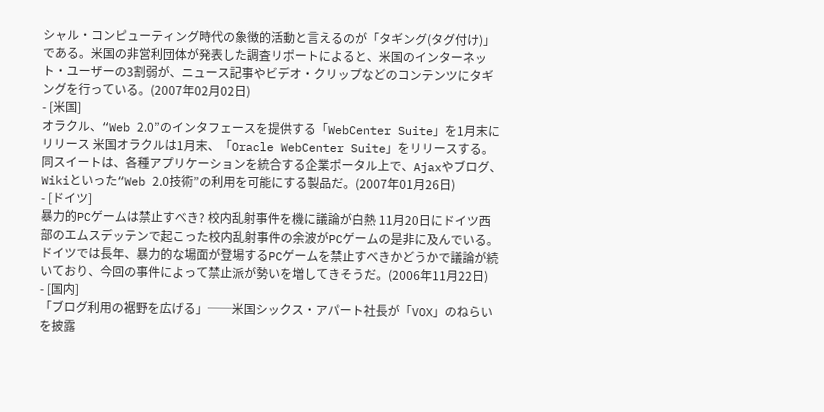シャル・コンピューティング時代の象徴的活動と言えるのが「タギング(タグ付け)」である。米国の非営利団体が発表した調査リポートによると、米国のインターネット・ユーザーの3割弱が、ニュース記事やビデオ・クリップなどのコンテンツにタギングを行っている。(2007年02月02日)
- [米国]
オラクル、“Web 2.0”のインタフェースを提供する「WebCenter Suite」を1月末にリリース 米国オラクルは1月末、「Oracle WebCenter Suite」をリリースする。同スイートは、各種アプリケーションを統合する企業ポータル上で、Ajaxやブログ、Wikiといった“Web 2.0技術”の利用を可能にする製品だ。(2007年01月26日)
- [ドイツ]
暴力的PCゲームは禁止すべき? 校内乱射事件を機に議論が白熱 11月20日にドイツ西部のエムスデッテンで起こった校内乱射事件の余波がPCゲームの是非に及んでいる。ドイツでは長年、暴力的な場面が登場するPCゲームを禁止すべきかどうかで議論が続いており、今回の事件によって禁止派が勢いを増してきそうだ。(2006年11月22日)
- [国内]
「ブログ利用の裾野を広げる」──米国シックス・アパート社長が「VOX」のねらいを披露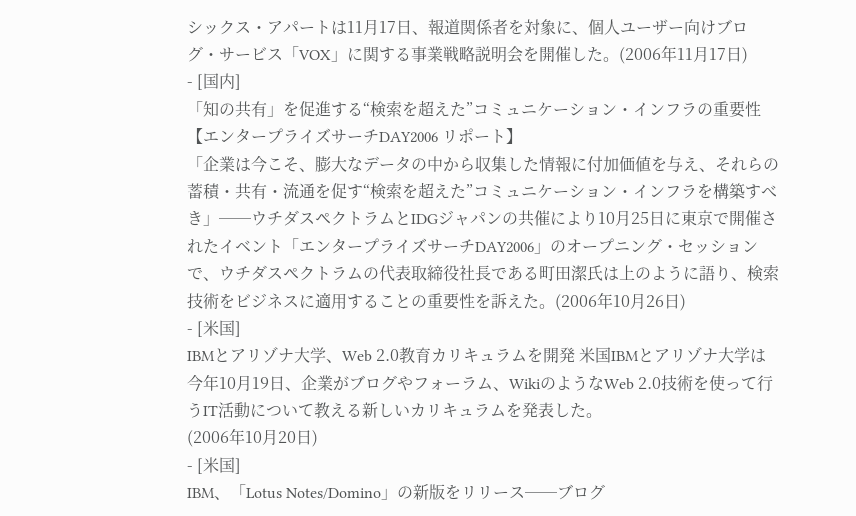シックス・アパートは11月17日、報道関係者を対象に、個人ユーザー向けブログ・サービス「VOX」に関する事業戦略説明会を開催した。(2006年11月17日)
- [国内]
「知の共有」を促進する“検索を超えた”コミュニケーション・インフラの重要性
【エンタープライズサーチDAY2006 リポート】
「企業は今こそ、膨大なデータの中から収集した情報に付加価値を与え、それらの蓄積・共有・流通を促す“検索を超えた”コミュニケーション・インフラを構築すべき」──ウチダスペクトラムとIDGジャパンの共催により10月25日に東京で開催されたイベント「エンタープライズサーチDAY2006」のオープニング・セッションで、ウチダスペクトラムの代表取締役社長である町田潔氏は上のように語り、検索技術をビジネスに適用することの重要性を訴えた。(2006年10月26日)
- [米国]
IBMとアリゾナ大学、Web 2.0教育カリキュラムを開発 米国IBMとアリゾナ大学は今年10月19日、企業がブログやフォーラム、WikiのようなWeb 2.0技術を使って行うIT活動について教える新しいカリキュラムを発表した。
(2006年10月20日)
- [米国]
IBM、「Lotus Notes/Domino」の新版をリリース──ブログ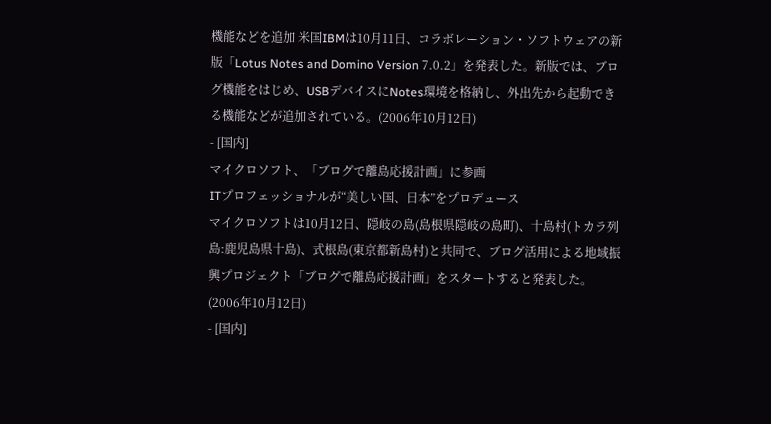機能などを追加 米国IBMは10月11日、コラボレーション・ソフトウェアの新版「Lotus Notes and Domino Version 7.0.2」を発表した。新版では、ブログ機能をはじめ、USBデバイスにNotes環境を格納し、外出先から起動できる機能などが追加されている。(2006年10月12日)
- [国内]
マイクロソフト、「ブログで離島応援計画」に参画
ITプロフェッショナルが“美しい国、日本”をプロデュース
マイクロソフトは10月12日、隠岐の島(島根県隠岐の島町)、十島村(トカラ列島:鹿児島県十島)、式根島(東京都新島村)と共同で、ブログ活用による地域振興プロジェクト「ブログで離島応援計画」をスタートすると発表した。(2006年10月12日)
- [国内]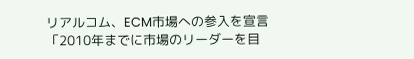リアルコム、ECM市場への参入を宣言「2010年までに市場のリーダーを目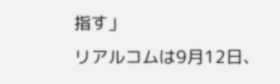指す」
リアルコムは9月12日、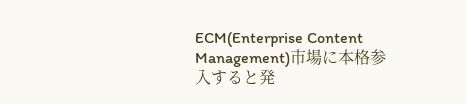ECM(Enterprise Content Management)市場に本格参入すると発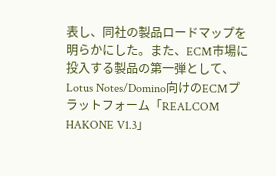表し、同社の製品ロードマップを明らかにした。また、ECM市場に投入する製品の第一弾として、Lotus Notes/Domino向けのECMプラットフォーム「REALCOM HAKONE V1.3」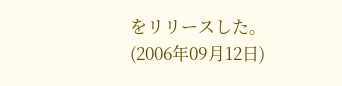をリリースした。(2006年09月12日)